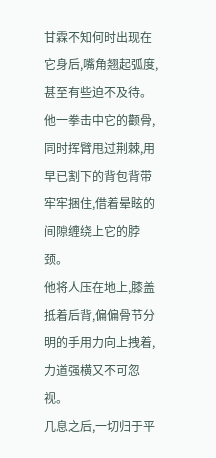甘霖不知何时出现在它身后,嘴角翘起弧度,甚至有些迫不及待。
他一拳击中它的颧骨,同时挥臂甩过荆棘,用早已割下的背包背带牢牢捆住,借着晕眩的间隙缠绕上它的脖颈。
他将人压在地上,膝盖抵着后背,偏偏骨节分明的手用力向上拽着,力道强横又不可忽视。
几息之后,一切归于平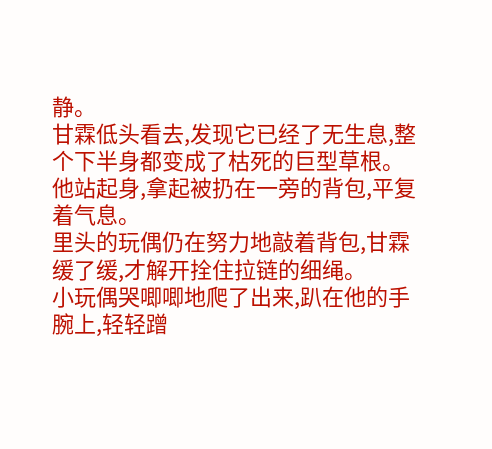静。
甘霖低头看去,发现它已经了无生息,整个下半身都变成了枯死的巨型草根。
他站起身,拿起被扔在一旁的背包,平复着气息。
里头的玩偶仍在努力地敲着背包,甘霖缓了缓,才解开拴住拉链的细绳。
小玩偶哭唧唧地爬了出来,趴在他的手腕上,轻轻蹭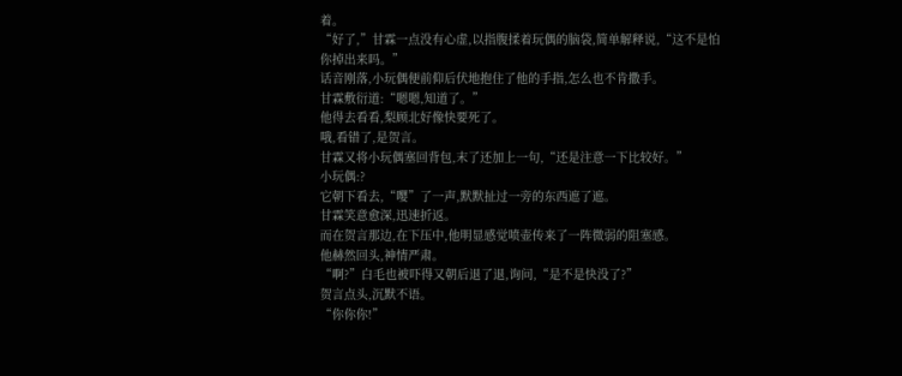着。
“好了,”甘霖一点没有心虚,以指腹揉着玩偶的脑袋,简单解释说,“这不是怕你掉出来吗。”
话音刚落,小玩偶便前仰后伏地抱住了他的手指,怎么也不肯撒手。
甘霖敷衍道:“嗯嗯,知道了。”
他得去看看,梨顾北好像快要死了。
哦,看错了,是贺言。
甘霖又将小玩偶塞回背包,末了还加上一句,“还是注意一下比较好。”
小玩偶:?
它朝下看去,“嘤”了一声,默默扯过一旁的东西遮了遮。
甘霖笑意愈深,迅速折返。
而在贺言那边,在下压中,他明显感觉喷壶传来了一阵微弱的阻塞感。
他赫然回头,神情严肃。
“啊?”白毛也被吓得又朝后退了退,询问,“是不是快没了?”
贺言点头,沉默不语。
“你你你!”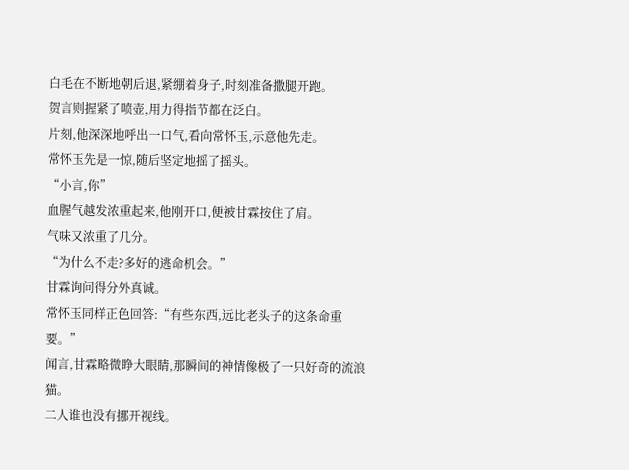白毛在不断地朝后退,紧绷着身子,时刻准备撒腿开跑。
贺言则握紧了喷壶,用力得指节都在泛白。
片刻,他深深地呼出一口气,看向常怀玉,示意他先走。
常怀玉先是一惊,随后坚定地摇了摇头。
“小言,你”
血腥气越发浓重起来,他刚开口,便被甘霖按住了肩。
气味又浓重了几分。
“为什么不走?多好的逃命机会。”
甘霖询问得分外真诚。
常怀玉同样正色回答:“有些东西,远比老头子的这条命重要。”
闻言,甘霖略微睁大眼睛,那瞬间的神情像极了一只好奇的流浪猫。
二人谁也没有挪开视线。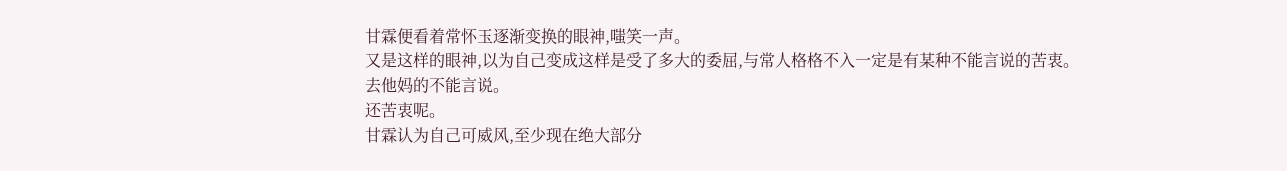甘霖便看着常怀玉逐渐变换的眼神,嗤笑一声。
又是这样的眼神,以为自己变成这样是受了多大的委屈,与常人格格不入一定是有某种不能言说的苦衷。
去他妈的不能言说。
还苦衷呢。
甘霖认为自己可威风,至少现在绝大部分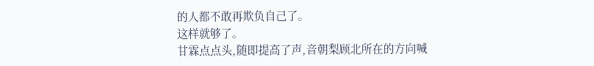的人都不敢再欺负自己了。
这样就够了。
甘霖点点头,随即提高了声,音朝梨顾北所在的方向喊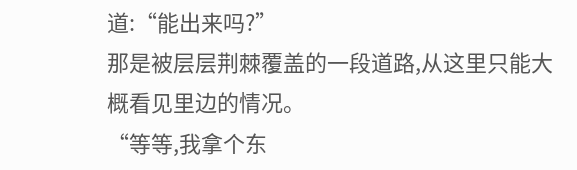道:“能出来吗?”
那是被层层荆棘覆盖的一段道路,从这里只能大概看见里边的情况。
“等等,我拿个东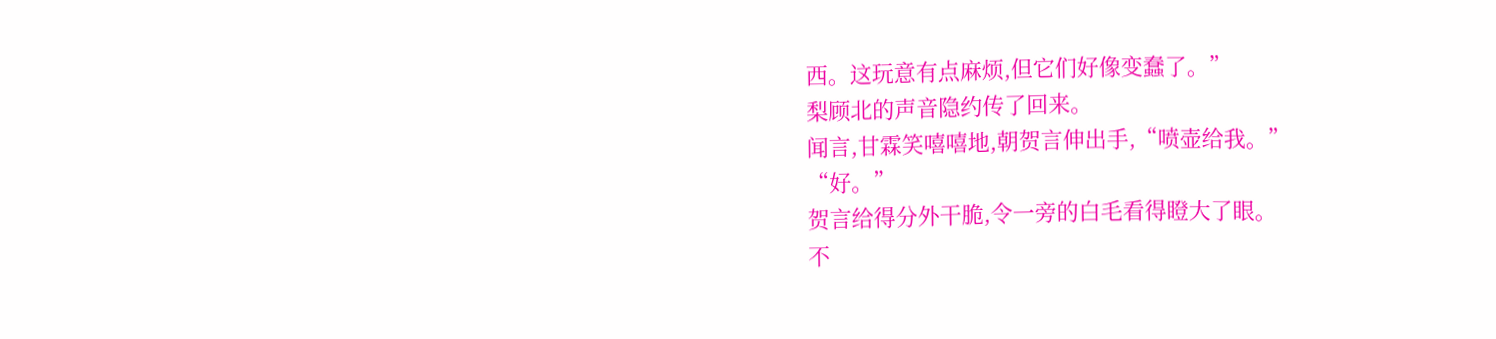西。这玩意有点麻烦,但它们好像变蠢了。”
梨顾北的声音隐约传了回来。
闻言,甘霖笑嘻嘻地,朝贺言伸出手,“喷壶给我。”
“好。”
贺言给得分外干脆,令一旁的白毛看得瞪大了眼。
不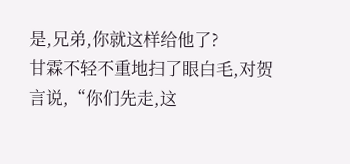是,兄弟,你就这样给他了?
甘霖不轻不重地扫了眼白毛,对贺言说,“你们先走,这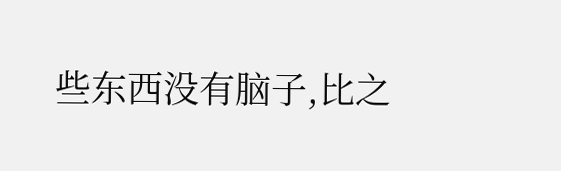些东西没有脑子,比之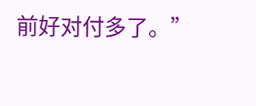前好对付多了。”